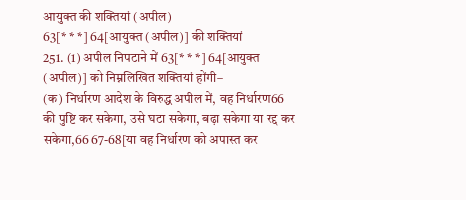आयुक्त की शक्तियां (अपील)
63[* * *] 64[आयुक्त (अपील)] की शक्तियां
251. (1) अपील निपटाने में 63[* * *] 64[आयुक्त (अपील)] को निम्नलिखित शक्तियां होंगी–
(क) निर्धारण आदेश के विरुद्ध अपील में, वह निर्धारण66 की पुष्टि कर सकेगा, उसे घटा सकेगा, बढ़ा सकेगा या रद्द कर सकेगा,66 67-68[या वह निर्धारण को अपास्त कर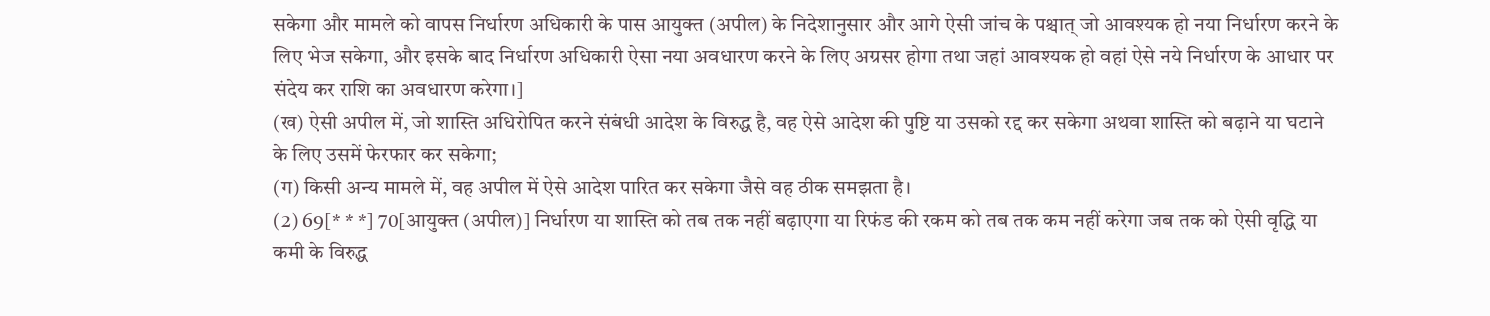सकेगा और मामले को वापस निर्धारण अधिकारी के पास आयुक्त (अपील) के निदेशानुसार और आगे ऐसी जांच के पश्चात् जो आवश्यक हो नया निर्धारण करने के लिए भेज सकेगा, और इसके बाद निर्धारण अधिकारी ऐसा नया अवधारण करने के लिए अग्रसर होगा तथा जहां आवश्यक हो वहां ऐसे नये निर्धारण के आधार पर संदेय कर राशि का अवधारण करेगा।]
(ख) ऐसी अपील में, जो शास्ति अधिरोपित करने संबंधी आदेश के विरुद्ध है, वह ऐसे आदेश की पुष्टि या उसको रद्द कर सकेगा अथवा शास्ति को बढ़ाने या घटाने के लिए उसमें फेरफार कर सकेगा;
(ग) किसी अन्य मामले में, वह अपील में ऐसे आदेश पारित कर सकेगा जैसे वह ठीक समझता है।
(2) 69[* * *] 70[आयुक्त (अपील)] निर्धारण या शास्ति को तब तक नहीं बढ़ाएगा या रिफंड की रकम को तब तक कम नहीं करेगा जब तक को ऐसी वृद्धि या कमी के विरुद्ध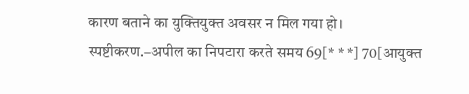कारण बताने का युक्तियुक्त अवसर न मिल गया हो।
स्पष्टीकरण.–अपील का निपटारा करते समय 69[* * *] 70[आयुक्त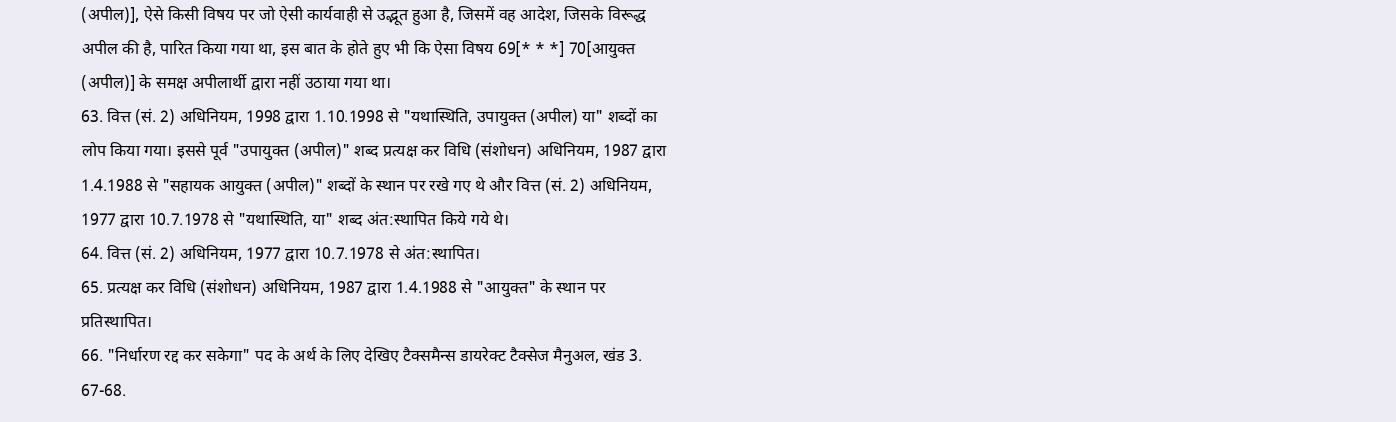(अपील)], ऐसे किसी विषय पर जो ऐसी कार्यवाही से उद्भूत हुआ है, जिसमें वह आदेश, जिसके विरूद्ध अपील की है, पारित किया गया था, इस बात के होते हुए भी कि ऐसा विषय 69[* * *] 70[आयुक्त (अपील)] के समक्ष अपीलार्थी द्वारा नहीं उठाया गया था।
63. वित्त (सं. 2) अधिनियम, 1998 द्वारा 1.10.1998 से "यथास्थिति, उपायुक्त (अपील) या" शब्दों का लोप किया गया। इससे पूर्व "उपायुक्त (अपील)" शब्द प्रत्यक्ष कर विधि (संशोधन) अधिनियम, 1987 द्वारा 1.4.1988 से "सहायक आयुक्त (अपील)" शब्दों के स्थान पर रखे गए थे और वित्त (सं. 2) अधिनियम, 1977 द्वारा 10.7.1978 से "यथास्थिति, या" शब्द अंत:स्थापित किये गये थे।
64. वित्त (सं. 2) अधिनियम, 1977 द्वारा 10.7.1978 से अंत:स्थापित।
65. प्रत्यक्ष कर विधि (संशोधन) अधिनियम, 1987 द्वारा 1.4.1988 से "आयुक्त" के स्थान पर प्रतिस्थापित।
66. "निर्धारण रद्द कर सकेगा" पद के अर्थ के लिए देखिए टैक्समैन्स डायरेक्ट टैक्सेज मैनुअल, खंड 3.
67-68.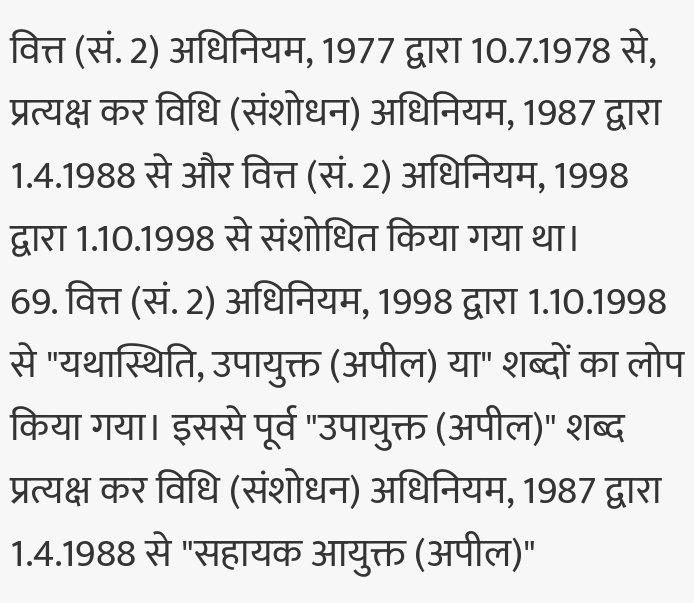वित्त (सं. 2) अधिनियम, 1977 द्वारा 10.7.1978 से, प्रत्यक्ष कर विधि (संशोधन) अधिनियम, 1987 द्वारा 1.4.1988 से और वित्त (सं. 2) अधिनियम, 1998 द्वारा 1.10.1998 से संशोधित किया गया था।
69. वित्त (सं. 2) अधिनियम, 1998 द्वारा 1.10.1998 से "यथास्थिति, उपायुक्त (अपील) या" शब्दों का लोप किया गया। इससे पूर्व "उपायुक्त (अपील)" शब्द प्रत्यक्ष कर विधि (संशोधन) अधिनियम, 1987 द्वारा 1.4.1988 से "सहायक आयुक्त (अपील)"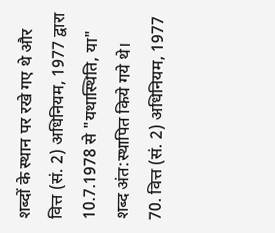शब्दों के स्थान पर रखे गए थे और वित्त (सं. 2) अधिनियम, 1977 द्वारा 10.7.1978 से "यथास्थिति, या" शब्द अंत:स्थापित किये गये थे।
70. वित्त (सं. 2) अधिनियम, 1977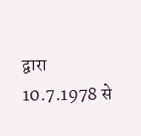द्वारा 10.7.1978 से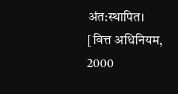अंत:स्थापित।
[वित्त अधिनियम, 2000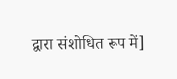द्वारा संशोधित रूप में]